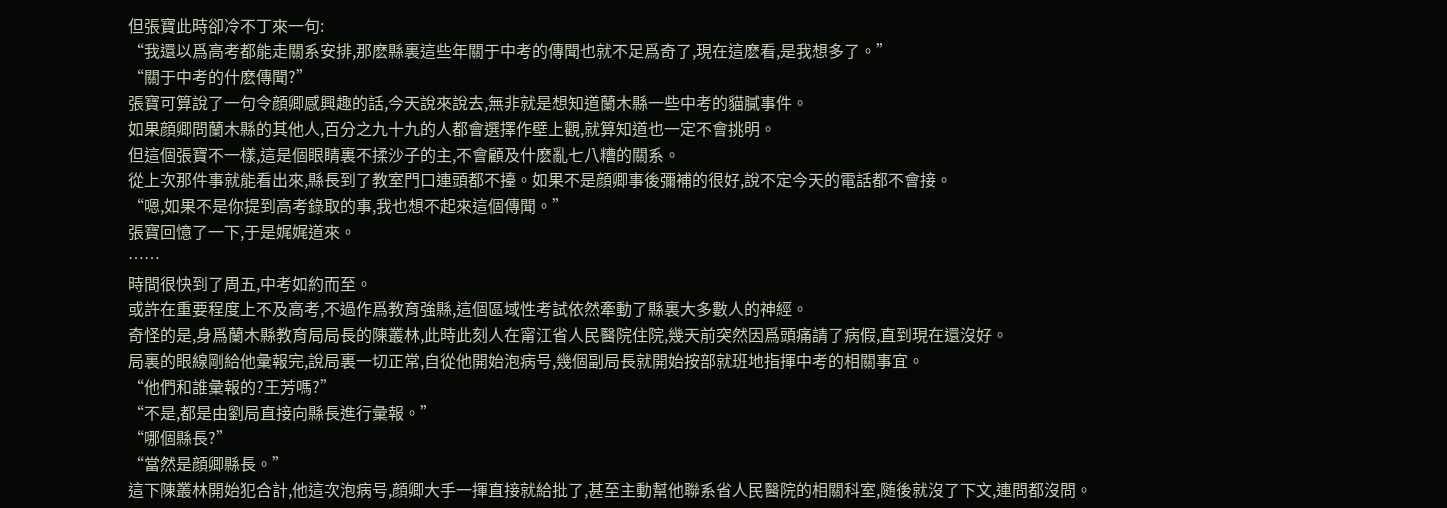但張寶此時卻冷不丁來一句:
“我還以爲高考都能走關系安排,那麽縣裏這些年關于中考的傳聞也就不足爲奇了,現在這麽看,是我想多了。”
“關于中考的什麽傳聞?”
張寶可算說了一句令顔卿感興趣的話,今天說來說去,無非就是想知道蘭木縣一些中考的貓膩事件。
如果顔卿問蘭木縣的其他人,百分之九十九的人都會選擇作壁上觀,就算知道也一定不會挑明。
但這個張寶不一樣,這是個眼睛裏不揉沙子的主,不會顧及什麽亂七八糟的關系。
從上次那件事就能看出來,縣長到了教室門口連頭都不擡。如果不是顔卿事後彌補的很好,說不定今天的電話都不會接。
“嗯,如果不是你提到高考錄取的事,我也想不起來這個傳聞。”
張寶回憶了一下,于是娓娓道來。
……
時間很快到了周五,中考如約而至。
或許在重要程度上不及高考,不過作爲教育強縣,這個區域性考試依然牽動了縣裏大多數人的神經。
奇怪的是,身爲蘭木縣教育局局長的陳叢林,此時此刻人在甯江省人民醫院住院,幾天前突然因爲頭痛請了病假,直到現在還沒好。
局裏的眼線剛給他彙報完,說局裏一切正常,自從他開始泡病号,幾個副局長就開始按部就班地指揮中考的相關事宜。
“他們和誰彙報的?王芳嗎?”
“不是,都是由劉局直接向縣長進行彙報。”
“哪個縣長?”
“當然是顔卿縣長。”
這下陳叢林開始犯合計,他這次泡病号,顔卿大手一揮直接就給批了,甚至主動幫他聯系省人民醫院的相關科室,随後就沒了下文,連問都沒問。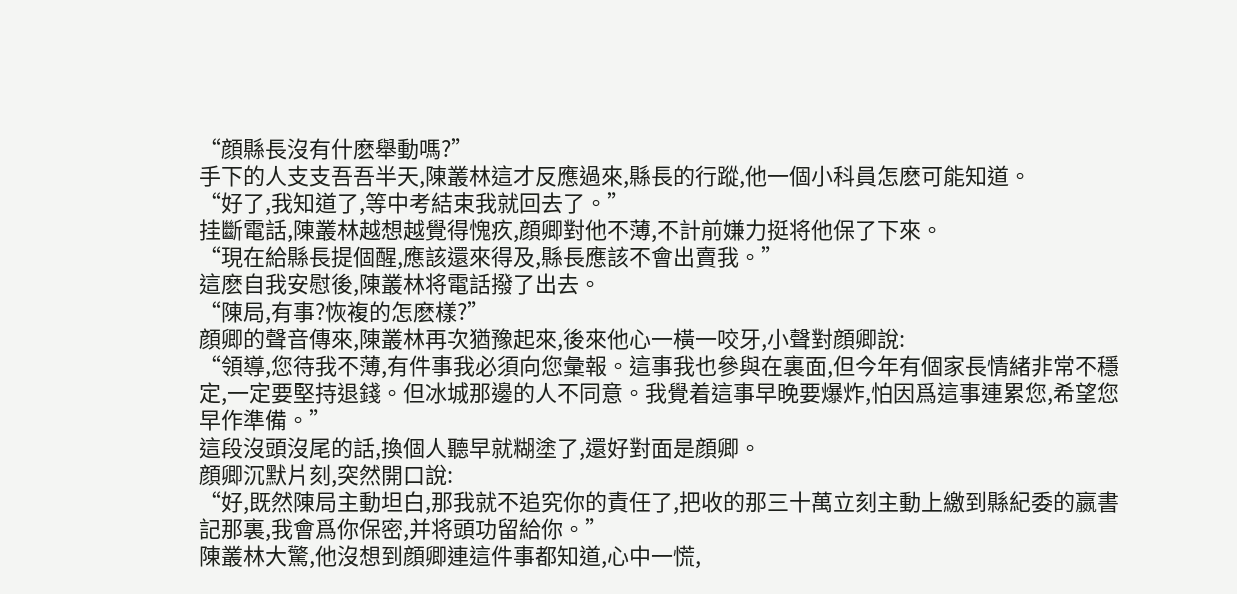“顔縣長沒有什麽舉動嗎?”
手下的人支支吾吾半天,陳叢林這才反應過來,縣長的行蹤,他一個小科員怎麽可能知道。
“好了,我知道了,等中考結束我就回去了。”
挂斷電話,陳叢林越想越覺得愧疚,顔卿對他不薄,不計前嫌力挺将他保了下來。
“現在給縣長提個醒,應該還來得及,縣長應該不會出賣我。”
這麽自我安慰後,陳叢林将電話撥了出去。
“陳局,有事?恢複的怎麽樣?”
顔卿的聲音傳來,陳叢林再次猶豫起來,後來他心一橫一咬牙,小聲對顔卿說:
“領導,您待我不薄,有件事我必須向您彙報。這事我也參與在裏面,但今年有個家長情緒非常不穩定,一定要堅持退錢。但冰城那邊的人不同意。我覺着這事早晚要爆炸,怕因爲這事連累您,希望您早作準備。”
這段沒頭沒尾的話,換個人聽早就糊塗了,還好對面是顔卿。
顔卿沉默片刻,突然開口說:
“好,既然陳局主動坦白,那我就不追究你的責任了,把收的那三十萬立刻主動上繳到縣紀委的嬴書記那裏,我會爲你保密,并将頭功留給你。”
陳叢林大驚,他沒想到顔卿連這件事都知道,心中一慌,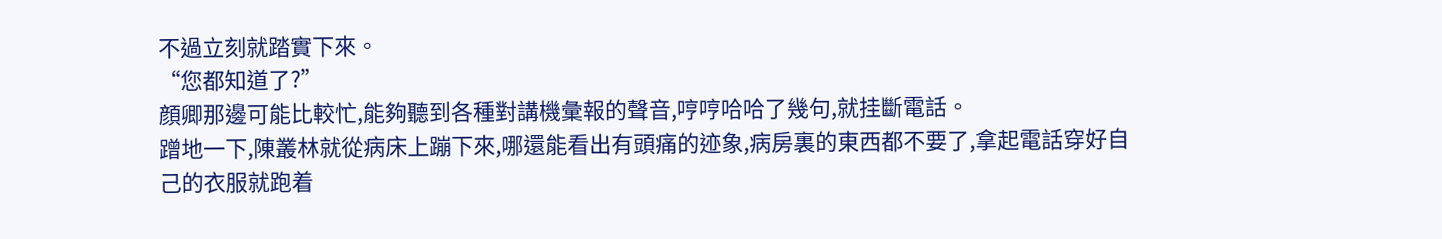不過立刻就踏實下來。
“您都知道了?”
顔卿那邊可能比較忙,能夠聽到各種對講機彙報的聲音,哼哼哈哈了幾句,就挂斷電話。
蹭地一下,陳叢林就從病床上蹦下來,哪還能看出有頭痛的迹象,病房裏的東西都不要了,拿起電話穿好自己的衣服就跑着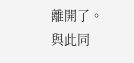離開了。
與此同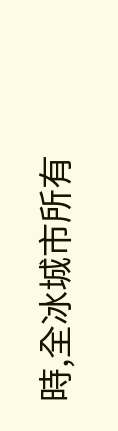時,全冰城市所有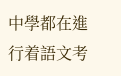中學都在進行着語文考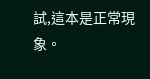試,這本是正常現象。